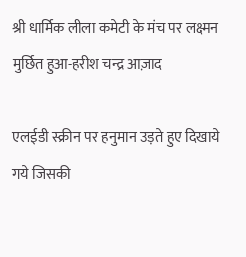श्री धार्मिक लीला कमेटी के मंच पर लक्ष्मन मुर्छित हुआ-हरीश चन्द्र आज़ाद

एलईडी स्क्रीन पर हनुमान उड़ते हुए दिखाये गये जिसकी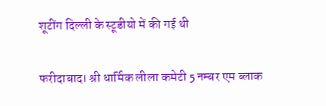शूटींग दिल्ली के स्टूडीयो में की गई थी

फरीदाबाद। श्री धार्मिक लीला कमेटी 5 नम्बर एम ब्लाक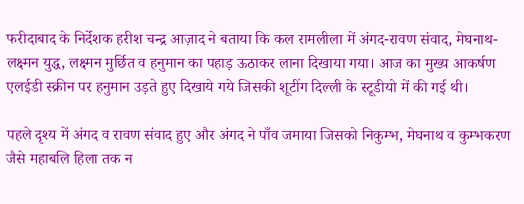फरीदाबाद के निर्देशक हरीश चन्द्र आज़ाद ने बताया कि कल रामलीला में अंगद-रावण संवाद, मेघनाथ-लक्ष्मन युद्ध, लक्ष्मन मुर्छित व हनुमान का पहाड़ ऊठाकर लाना दिखाया गया। आज का मुख्य आकर्षण एलईडी स्क्रीन पर हनुमान उड़ते हुए दिखाये गये जिसकी शूटींग दिल्ली के स्टूडीयो में की गई थी।

पहले दृश्य में अंगद व रावण संवाद हुए और अंगद ने पाँव जमाया जिसको निकुम्भ, मेघनाथ व कुम्भकरण जैसे महाबलि हिला तक न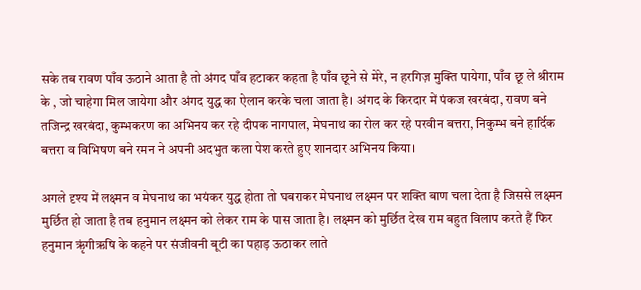सके तब रावण पाँव ऊठाने आता है तो अंगद पाँव हटाकर कहता है पाँव छूने से मेरे, न हरगिज़ मुक्ति पायेगा, पाँव छू ले श्रीराम के , जो चाहेगा मिल जायेगा और अंगद युद्ध का ऐलान करके चला जाता है। अंगद के किरदार में पंकज खरबंदा, रावण बने तजिन्द्र खरबंदा, कुम्भकरण का अभिनय कर रहे दीपक नागपाल, मेघनाथ का रोल कर रहे परवीन बत्तरा, निकुम्भ बने हार्दिक बत्तरा व विभिषण बने रमन ने अपनी अदभुत कला पेश करते हुए शानदार अभिनय किया।

अगले दृश्य में लक्ष्मन व मेघनाथ का भयंकर युद्ध होता तो घबराकर मेघनाथ लक्ष्मन पर शक्ति बाण चला देता है जिससे लक्ष्मन मुर्छित हो जाता है तब हनुमान लक्ष्मन को लेकर राम के पास जाता है। लक्ष्मन को मुर्छित देख राम बहुत विलाप करते हैं फिर हनुमान ऋृंगीऋषि के कहने पर संजीवनी बूटी का पहाड़ ऊठाकर लाते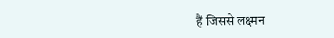हैं जिससे लक्ष्मन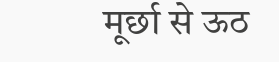मूर्छा से ऊठ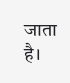जाता है।